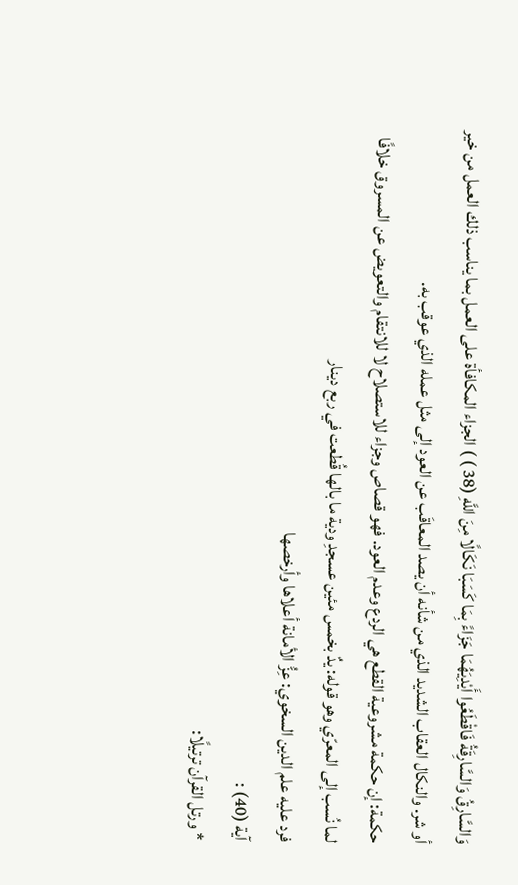وَالسَّارِقُ وَالسَّارِقَةُ فَاقْطَعُوا أَيْدِيَهُمَا جَزَاءً بِمَا كَسَبَا نَكَالًا مِنَ اللَّهِ (38 ) ) الجزاء المكافأة على العمل بما يناسب ذلك العمل من خير أو شر. والنكال العقاب الشديد الذي من شأنه أن يصد المعاقَب عن العود إلى مثل عمله الذي عوقب به.
حكمة: إن حكمة مشروعية القطع هي الردع وعدم العود. فهو قصاص وجزاء للاستصلاح لا للانتقام والتعويض عن المسروق خلافًا لما نُسب إلى المعرّي وهو قوله: يدٌ بخمس مئين عسجدِ ودية ما بالها قُطعت في ربع دينار
فرد عليه علم الدين السخوي: عِزُّ الأمانة أعلاها وأرخصها
آية (40) :
* ورتل القرآن ترتيلًا: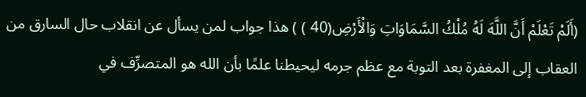(أَلَمْ تَعْلَمْ أَنَّ اللَّهَ لَهُ مُلْكُ السَّمَاوَاتِ وَالْأَرْضِ(40 ) ) هذا جواب لمن يسأل عن انقلاب حال السارق من العقاب إلى المغفرة بعد التوبة مع عظم جرمه ليحيطنا علمًا بأن الله هو المتصرِّف في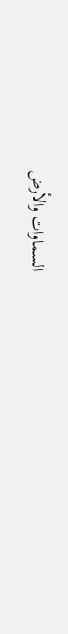السماوات والأرض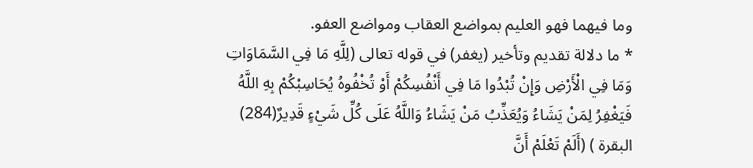وما فيهما فهو العليم بمواضع العقاب ومواضع العفو.
* ما دلالة تقديم وتأخير (يغفر) في قوله تعالى (لِلَّهِ مَا فِي السَّمَاوَاتِ وَمَا فِي الْأَرْضِ وَإِنْ تُبْدُوا مَا فِي أَنْفُسِكُمْ أَوْ تُخْفُوهُ يُحَاسِبْكُمْ بِهِ اللَّهُ فَيَغْفِرُ لِمَنْ يَشَاءُ وَيُعَذِّبُ مَنْ يَشَاءُ وَاللَّهُ عَلَى كُلِّ شَيْءٍ قَدِيرٌ(284) البقرة ) (أَلَمْ تَعْلَمْ أَنَّ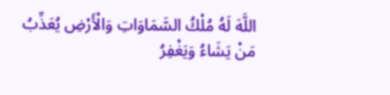اللَّهَ لَهُ مُلْكُ السَّمَاوَاتِ وَالْأَرْضِ يُعَذِّبُ مَنْ يَشَاءُ وَيَغْفِرُ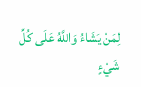لِمَنْ يَشَاءُ وَاللَّهُ عَلَى كُلِّ شَيْءٍ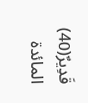قَدِيرٌ(40) المائدة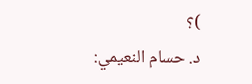)؟
د. حسام النعيمي: